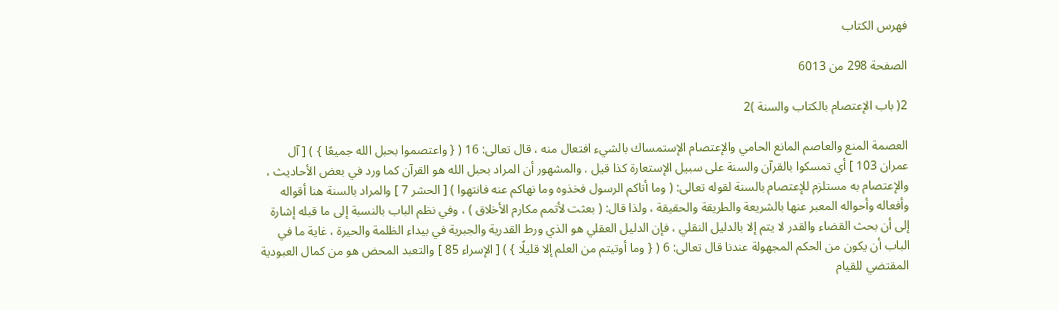فهرس الكتاب

الصفحة 298 من 6013

2( باب الإعتصام بالكتاب والسنة )2

العصمة المنع والعاصم المانع الحامي والإعتصام الإستمساك بالشيء افتعال منه ، قال تعالى: 16 ( { واعتصموا بحبل الله جميعًا } ) [ آل عمران 103 ] أي تمسكوا بالقرآن والسنة على سبيل الإستعارة كذا قيل . والمشهور أن المراد بحبل الله هو القرآن كما ورد في بعض الأحاديث ، والإعتصام به مستلزم للإعتصام بالسنة لقوله تعالى: ( وما أتاكم الرسول فخذوه وما نهاكم عنه فانتهوا ) [ الحشر 7 ] والمراد بالسنة هنا أقواله وأفعاله وأحواله المعبر عنها بالشريعة والطريقة والحقيقة ، ولذا قال: ( بعثت لأتمم مكارم الأخلاق ) ، وفي نظم الباب بالنسبة إلى ما قبله إشارة إلى أن بحث القضاء والقدر لا يتم إلا بالدليل النقلي ، فإن الدليل العقلي هو الذي ورط القدرية والجبرية في بيداء الظلمة والحيرة ، غاية ما في الباب أن يكون من الحكم المجهولة عندنا قال تعالى: 6 ( { وما أوتيتم من العلم إلا قليلًا } ) [ الإسراء 85 ] والتعبد المحض هو من كمال العبودية المقتضي للقيام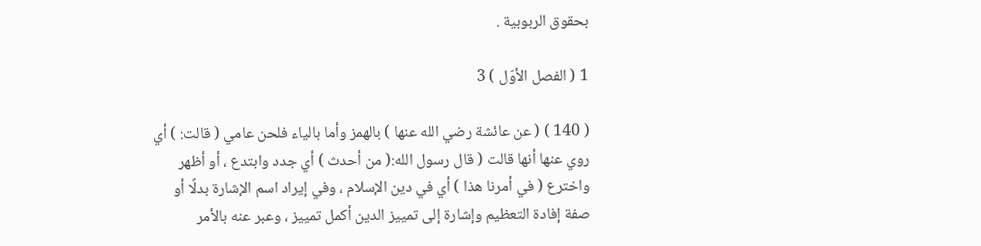بحقوق الربوبية .

1 ( الفصل الأوّل ) 3

( 140 ) ( عن عائشة رضي الله عنها ) بالهمز وأما بالياء فلحن عامي ( قالت: ) أي روي عنها أنها قالت ( قال رسول الله:( من أحدث ) أي جدد وابتدع ، أو أظهر واخترع ( في أمرنا هذا ) أي في دين الإسلام ، وفي إيراد اسم الإشارة بدلًا أو صفة إفادة التعظيم وإشارة إلى تمييز الدين أكمل تمييز ، وعبر عنه بالأمر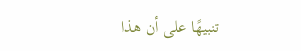تنبيهًا على أن هذا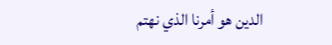الدين هو أمرنا الذي نهتم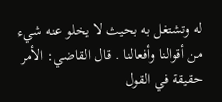له وتشتغل به بحيث لا يخلو عنه شيء من أقوالنا وأفعالنا . قال القاضي: الأمر حقيقة في القول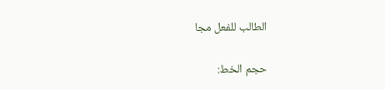الطالب للفعل مجا

حجم الخط: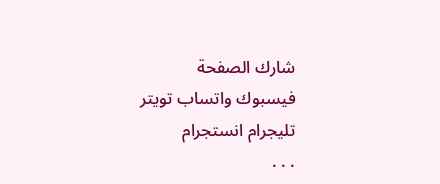شارك الصفحة
فيسبوك واتساب تويتر تليجرام انستجرام
. . .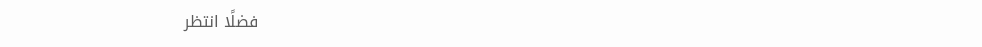فضلًا انتظر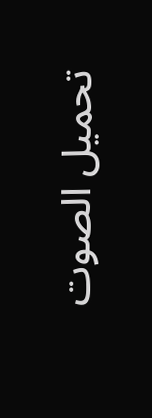تحميل الصوت